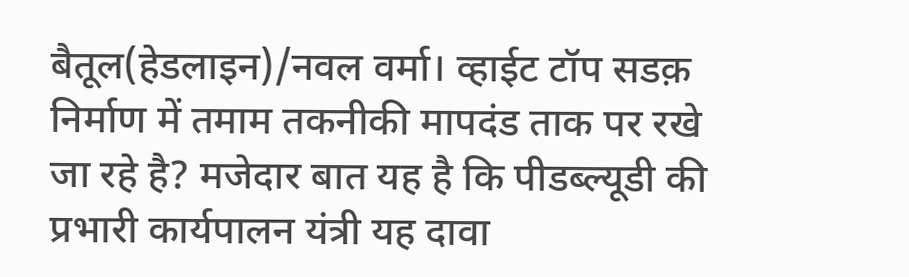बैतूल(हेडलाइन)/नवल वर्मा। व्हाईट टॉप सडक़ निर्माण में तमाम तकनीकी मापदंड ताक पर रखे जा रहे है? मजेदार बात यह है कि पीडब्ल्यूडी की प्रभारी कार्यपालन यंत्री यह दावा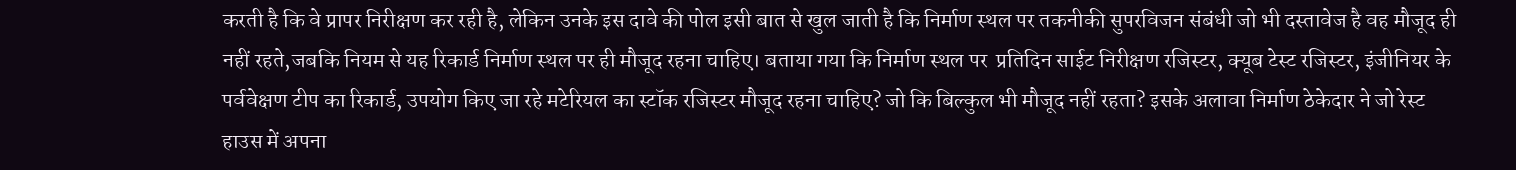करती है कि वे प्रापर निरीक्षण कर रही है, लेकिन उनके इस दावे की पोल इसी बात से खुल जाती है कि निर्माण स्थल पर तकनीकी सुपरविजन संबंधी जो भी दस्तावेज है वह मौजूद ही नहीं रहते,जबकि नियम से यह रिकार्ड निर्माण स्थल पर ही मौजूद रहना चाहिए। बताया गया कि निर्माण स्थल पर  प्रतिदिन साईट निरीक्षण रजिस्टर, क्यूब टेस्ट रजिस्टर, इंजीनियर के पर्ववेक्षण टीप का रिकार्ड, उपयोग किए जा रहे मटेरियल का स्टॉक रजिस्टर मौजूद रहना चाहिए? जो कि बिल्कुल भी मौजूद नहीं रहता? इसके अलावा निर्माण ठेकेदार ने जो रेस्ट हाउस में अपना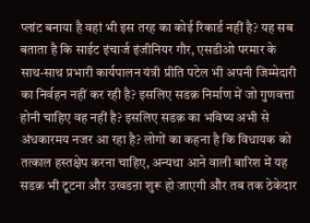प्लांट बनाया है वहां भी इस तरह का कोई रिकार्ड नहीं है? यह सब बताता है कि साईट इंचार्ज इंजीनियर गौर, एसडीओ परमार के साथ-साथ प्रभारी कार्यपालन यंत्री प्रीति पटेल भी अपनी जिम्मेदारी का निर्वहन नहीं कर रही है? इसलिए सडक़ निर्माण में जो गुणवत्ता होनी चाहिए वह नहीं है? इसलिए सडक़ का भविष्य अभी से अंधकारमय नजर आ रहा है? लोगों का कहना है कि विधायक को तत्काल हस्तक्षेप करना चाहिए, अन्यथा आने वाली बारिश में यह सडक़ भी टूटना और उखडऩा शुरू हो जाएगी और तब तक ठेकेदार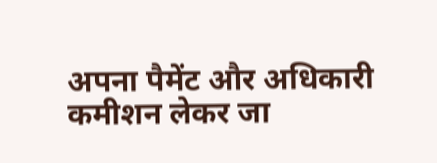अपना पैमेंट और अधिकारी कमीशन लेकर जा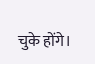चुके होंगे।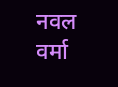नवल वर्मा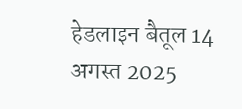हेडलाइन बैतूल 14 अगस्त 2025